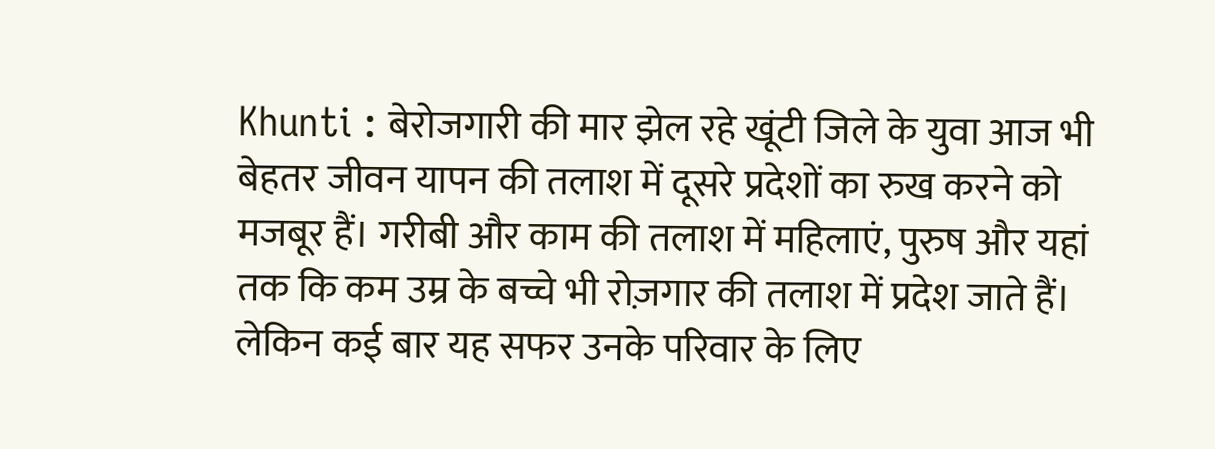Khunti : बेरोजगारी की मार झेल रहे खूंटी जिले के युवा आज भी बेहतर जीवन यापन की तलाश में दूसरे प्रदेशों का रुख करने को मजबूर हैं। गरीबी और काम की तलाश में महिलाएं, पुरुष और यहां तक कि कम उम्र के बच्चे भी रोज़गार की तलाश में प्रदेश जाते हैं। लेकिन कई बार यह सफर उनके परिवार के लिए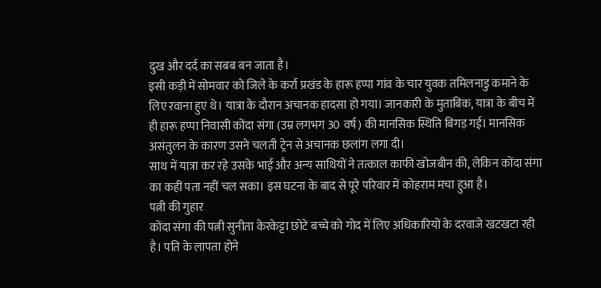दुख और दर्द का सबब बन जाता है।
इसी कड़ी में सोमवार को जिले के कर्रा प्रखंड के हारू हप्पा गांव के चार युवक तमिलनाडु कमाने के लिए रवाना हुए थे। यात्रा के दौरान अचानक हादसा हो गया। जानकारी के मुताबिक, यात्रा के बीच में ही हारू हप्पा निवासी कोंदा संगा (उम्र लगभग 30 वर्ष) की मानसिक स्थिति बिगड़ गई। मानसिक असंतुलन के कारण उसने चलती ट्रेन से अचानक छलांग लगा दी।
साथ में यात्रा कर रहे उसके भाई और अन्य साथियों ने तत्काल काफी खोजबीन की, लेकिन कोंदा संगा का कहीं पता नहीं चल सका। इस घटना के बाद से पूरे परिवार में कोहराम मचा हुआ है।
पत्नी की गुहार
कोंदा संगा की पत्नी सुनीता केरकेट्टा छोटे बच्चे को गोद में लिए अधिकारियों के दरवाजे खटखटा रही है। पति के लापता होने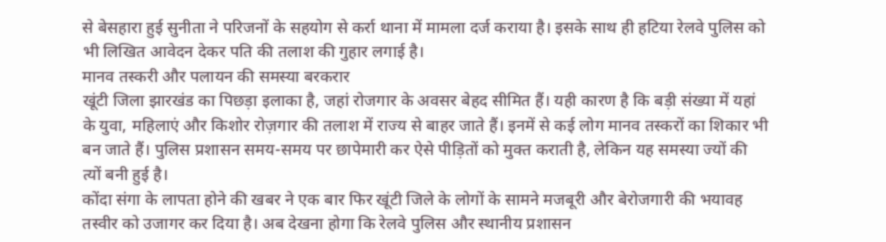से बेसहारा हुई सुनीता ने परिजनों के सहयोग से कर्रा थाना में मामला दर्ज कराया है। इसके साथ ही हटिया रेलवे पुलिस को भी लिखित आवेदन देकर पति की तलाश की गुहार लगाई है।
मानव तस्करी और पलायन की समस्या बरकरार
खूंटी जिला झारखंड का पिछड़ा इलाका है, जहां रोजगार के अवसर बेहद सीमित हैं। यही कारण है कि बड़ी संख्या में यहां के युवा, महिलाएं और किशोर रोज़गार की तलाश में राज्य से बाहर जाते हैं। इनमें से कई लोग मानव तस्करों का शिकार भी बन जाते हैं। पुलिस प्रशासन समय-समय पर छापेमारी कर ऐसे पीड़ितों को मुक्त कराती है, लेकिन यह समस्या ज्यों की त्यों बनी हुई है।
कोंदा संगा के लापता होने की खबर ने एक बार फिर खूंटी जिले के लोगों के सामने मजबूरी और बेरोजगारी की भयावह तस्वीर को उजागर कर दिया है। अब देखना होगा कि रेलवे पुलिस और स्थानीय प्रशासन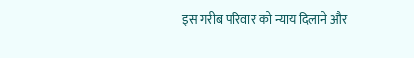इस गरीब परिवार को न्याय दिलाने और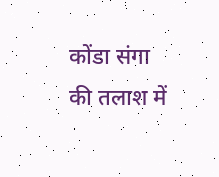कोंडा संगा की तलाश में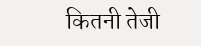कितनी तेजी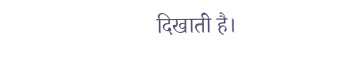दिखाती है।